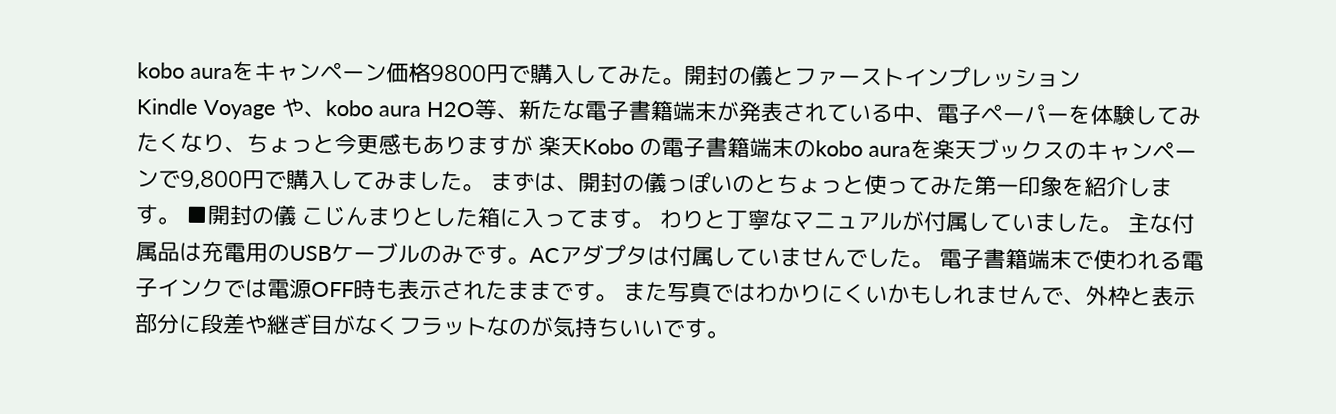kobo auraをキャンペーン価格9800円で購入してみた。開封の儀とファーストインプレッション
Kindle Voyage や、kobo aura H2O等、新たな電子書籍端末が発表されている中、電子ペーパーを体験してみたくなり、ちょっと今更感もありますが 楽天Kobo の電子書籍端末のkobo auraを楽天ブックスのキャンペーンで9,800円で購入してみました。 まずは、開封の儀っぽいのとちょっと使ってみた第一印象を紹介します。 ■開封の儀 こじんまりとした箱に入ってます。 わりと丁寧なマニュアルが付属していました。 主な付属品は充電用のUSBケーブルのみです。ACアダプタは付属していませんでした。 電子書籍端末で使われる電子インクでは電源OFF時も表示されたままです。 また写真ではわかりにくいかもしれませんで、外枠と表示部分に段差や継ぎ目がなくフラットなのが気持ちいいです。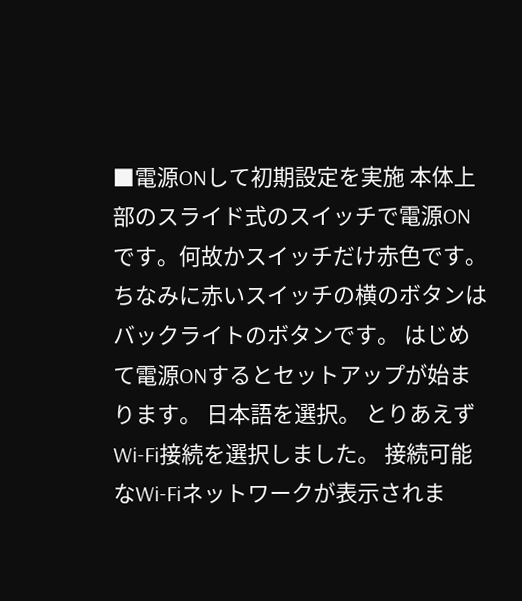■電源ONして初期設定を実施 本体上部のスライド式のスイッチで電源ONです。何故かスイッチだけ赤色です。ちなみに赤いスイッチの横のボタンはバックライトのボタンです。 はじめて電源ONするとセットアップが始まります。 日本語を選択。 とりあえずWi-Fi接続を選択しました。 接続可能なWi-Fiネットワークが表示されま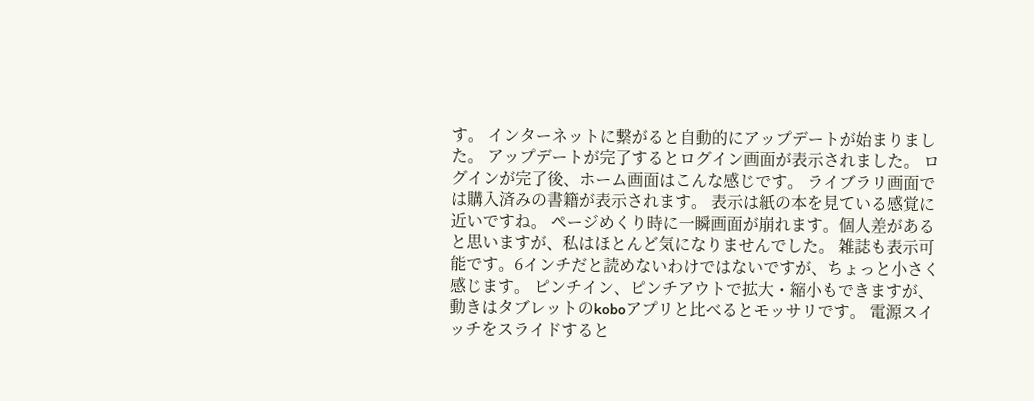す。 インターネットに繋がると自動的にアップデートが始まりました。 アップデートが完了するとログイン画面が表示されました。 ログインが完了後、ホーム画面はこんな感じです。 ライブラリ画面では購入済みの書籍が表示されます。 表示は紙の本を見ている感覚に近いですね。 ページめくり時に一瞬画面が崩れます。個人差があると思いますが、私はほとんど気になりませんでした。 雑誌も表示可能です。6インチだと読めないわけではないですが、ちょっと小さく感じます。 ピンチイン、ピンチアウトで拡大・縮小もできますが、動きはタブレットのkoboアプリと比べるとモッサリです。 電源スイッチをスライドすると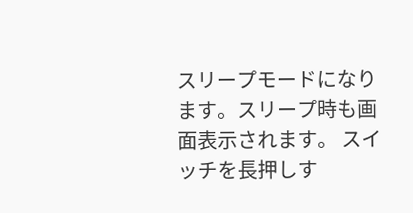スリープモードになります。スリープ時も画面表示されます。 スイッチを長押しす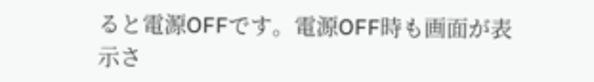ると電源OFFです。電源OFF時も画面が表示さ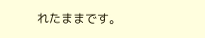れたままです。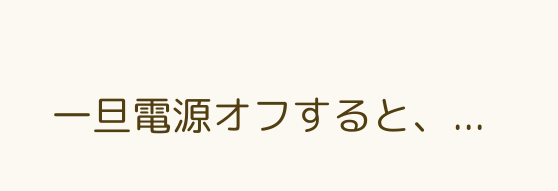一旦電源オフすると、...